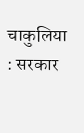चाकुलिया : सरकार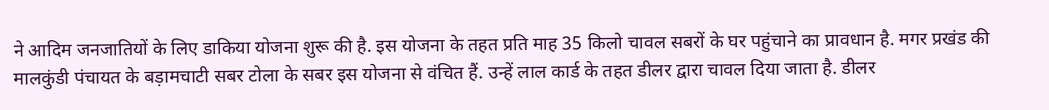ने आदिम जनजातियों के लिए डाकिया योजना शुरू की है. इस योजना के तहत प्रति माह 35 किलो चावल सबरों के घर पहुंचाने का प्रावधान है. मगर प्रखंड की मालकुंडी पंचायत के बड़ामचाटी सबर टोला के सबर इस योजना से वंचित हैं. उन्हें लाल कार्ड के तहत डीलर द्वारा चावल दिया जाता है. डीलर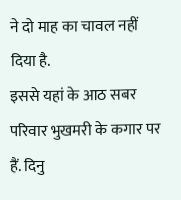ने दो माह का चावल नहीं दिया है.
इससे यहां के आठ सबर परिवार भुखमरी के कगार पर हैं. दिनु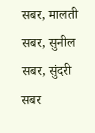सबर, मालती सबर, सुनील सबर, सुंदरी सबर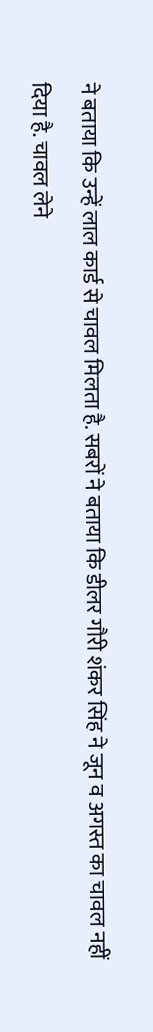ने बताया कि उन्हें लाल कार्ड से चावल मिलता है. सबरों ने बताया कि डीलर गौरी शंकर सिंह ने जून व अगस्त का चावल नहीं दिया है. चावल लेने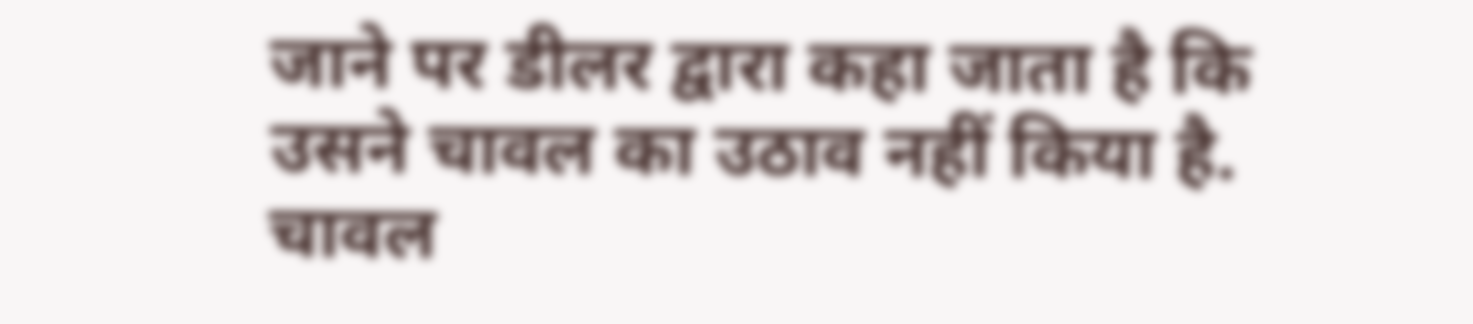जाने पर डीलर द्वारा कहा जाता है कि उसने चावल का उठाव नहीं किया है. चावल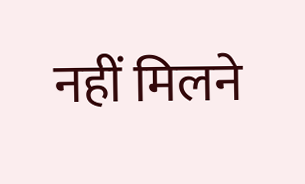नहीं मिलने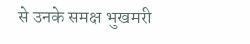से उनके समक्ष भुखमरी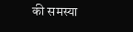की समस्या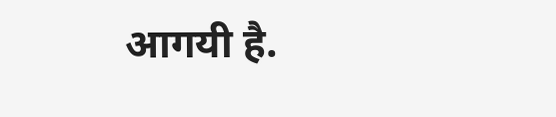आगयी है.